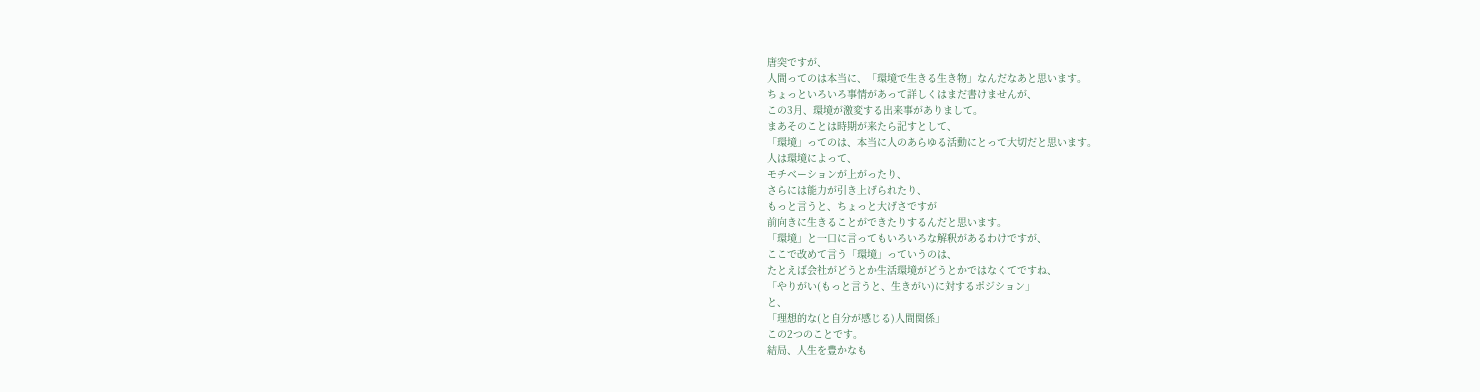唐突ですが、
人間ってのは本当に、「環境で生きる生き物」なんだなあと思います。
ちょっといろいろ事情があって詳しくはまだ書けませんが、
この3月、環境が激変する出来事がありまして。
まあそのことは時期が来たら記すとして、
「環境」ってのは、本当に人のあらゆる活動にとって大切だと思います。
人は環境によって、
モチベーションが上がったり、
さらには能力が引き上げられたり、
もっと言うと、ちょっと大げさですが
前向きに生きることができたりするんだと思います。
「環境」と一口に言ってもいろいろな解釈があるわけですが、
ここで改めて言う「環境」っていうのは、
たとえば会社がどうとか生活環境がどうとかではなくてですね、
「やりがい(もっと言うと、生きがい)に対するポジション」
と、
「理想的な(と自分が感じる)人間関係」
この2つのことです。
結局、人生を豊かなも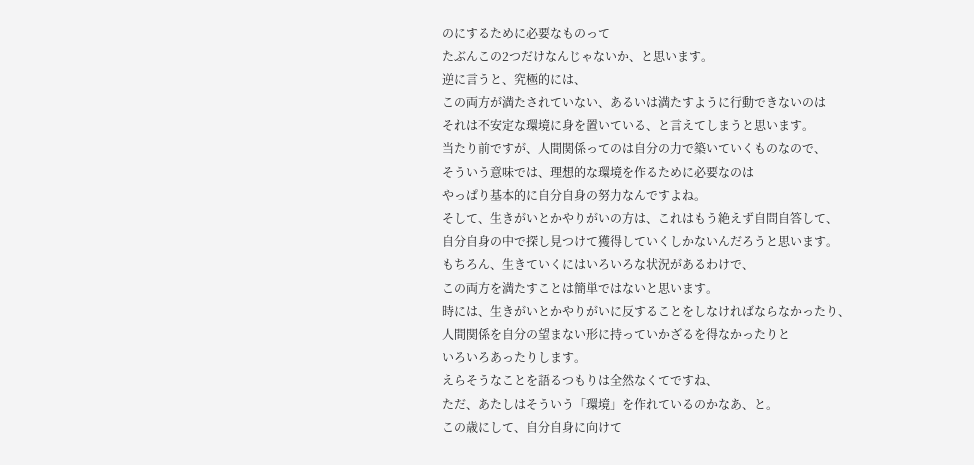のにするために必要なものって
たぶんこの2つだけなんじゃないか、と思います。
逆に言うと、究極的には、
この両方が満たされていない、あるいは満たすように行動できないのは
それは不安定な環境に身を置いている、と言えてしまうと思います。
当たり前ですが、人間関係ってのは自分の力で築いていくものなので、
そういう意味では、理想的な環境を作るために必要なのは
やっぱり基本的に自分自身の努力なんですよね。
そして、生きがいとかやりがいの方は、これはもう絶えず自問自答して、
自分自身の中で探し見つけて獲得していくしかないんだろうと思います。
もちろん、生きていくにはいろいろな状況があるわけで、
この両方を満たすことは簡単ではないと思います。
時には、生きがいとかやりがいに反することをしなければならなかったり、
人間関係を自分の望まない形に持っていかざるを得なかったりと
いろいろあったりします。
えらそうなことを語るつもりは全然なくてですね、
ただ、あたしはそういう「環境」を作れているのかなあ、と。
この歳にして、自分自身に向けて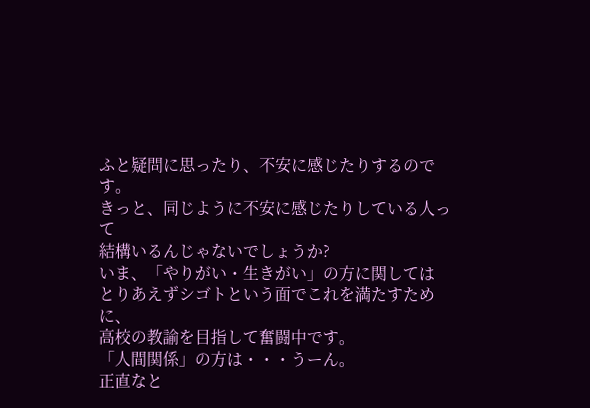ふと疑問に思ったり、不安に感じたりするのです。
きっと、同じように不安に感じたりしている人って
結構いるんじゃないでしょうか?
いま、「やりがい・生きがい」の方に関しては
とりあえずシゴトという面でこれを満たすために、
高校の教諭を目指して奮闘中です。
「人間関係」の方は・・・うーん。
正直なと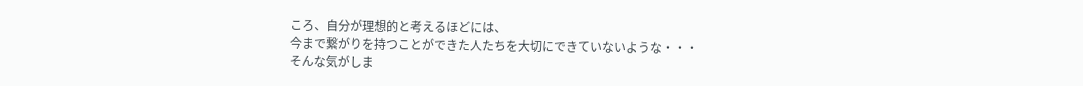ころ、自分が理想的と考えるほどには、
今まで繋がりを持つことができた人たちを大切にできていないような・・・
そんな気がしま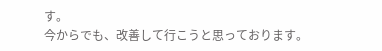す。
今からでも、改善して行こうと思っております。